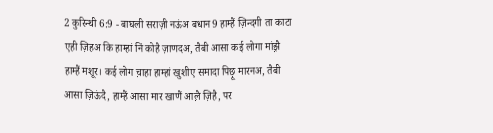2 कुरिन्थी 6:9 - बाघली सराज़ी नऊंअ बधान9 हाम्हैं ज़िन्दगी ता काटा एही ज़िहअ कि हाम्हां निं कोहै ज़ाणदअ, तैबी आसा कई लोगा मांझ़ै हाम्हैं मशूर। कई लोग च़ाहा हाम्हां खुशीए समादा पिछ़ू मारनअ, तैबी आसा ज़िऊंदै, हाम्हैं आसा मार खाणैं आल़ै ज़िहै, पर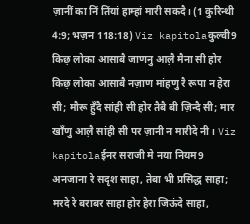ज़ानीं का निं तिंयां हाम्हां मारी सकदै। (1 कुरिन्थी 4:9; भज़न 118:18) Viz kapitolaकुल्वी9 किछ़ लोका आसाबै जाणनु आल़ै मैना सी होर किछ़ लोका आसाबै नज़ाण मांहणु रै रूपा न हेरा सी; मौरू हुँदै सांही सी होर तैबै बी ज़िन्दै सी; मार खाँणु आल़ै सांही सी पर ज़ानी न मारीदे नी। Viz kapitolaईनर सराजी मे नया नियम9 अनजाना रे सदृश साहा, तेबा भी प्रसिद्ध साहा; मरदे रे बराबर साहा होर हेरा जिऊंदे साहा,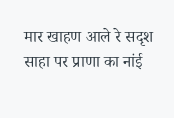मार खाहण आले रे सदृश साहा पर प्राणा का नांई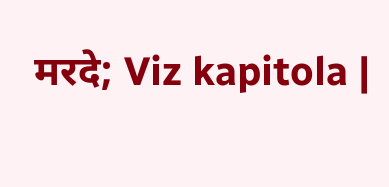मरदे; Viz kapitola |